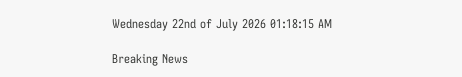Wednesday 22nd of July 2026 01:18:15 AM

Breaking News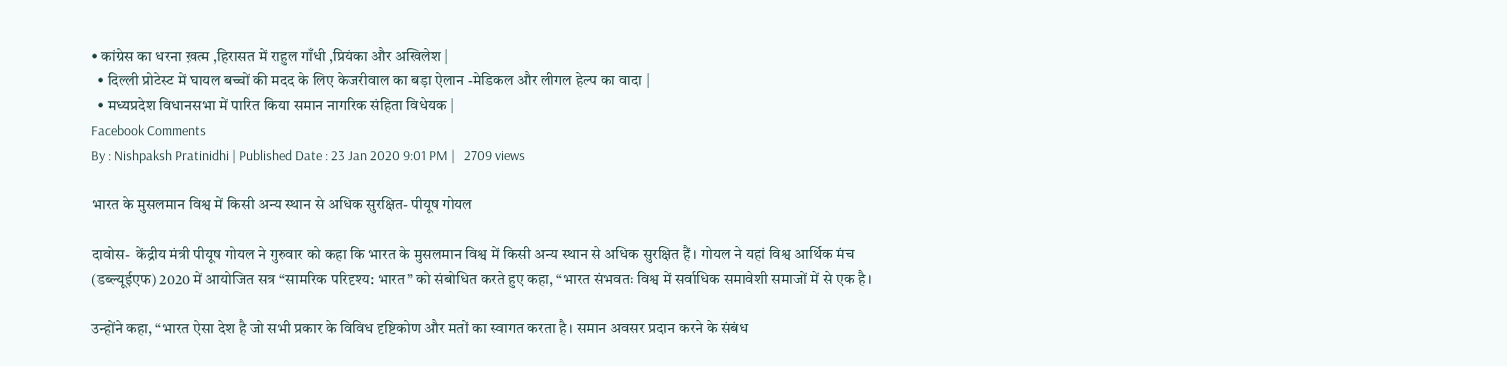• कांग्रेस का धरना ख़त्म ,हिरासत में राहुल गाँधी ,प्रियंका और अखिलेश |
  • दिल्ली प्रोटेस्ट में घायल बच्चों की मदद के लिए केजरीवाल का बड़ा ऐलान -मेडिकल और लीगल हेल्प का वादा |
  • मध्यप्रदेश विधानसभा में पारित किया समान नागरिक संहिता विधेयक |
Facebook Comments
By : Nishpaksh Pratinidhi | Published Date : 23 Jan 2020 9:01 PM |   2709 views

भारत के मुसलमान विश्व में किसी अन्य स्थान से अधिक सुरक्षित- पीयूष गोयल

दावोस-  केंद्रीय मंत्री पीयूष गोयल ने गुरुवार को कहा कि भारत के मुसलमान विश्व में किसी अन्य स्थान से अधिक सुरक्षित हैं। गोयल ने यहां विश्व आर्थिक मंच (डब्ल्यूईएफ) 2020 में आयोजित सत्र “सामरिक परिदृश्य: भारत” को संबोधित करते हुए कहा, “भारत संभवतः विश्व में सर्वाधिक समावेशी समाजों में से एक है।

उन्होंने कहा, “भारत ऐसा देश है जो सभी प्रकार के विविध दृष्टिकोण और मतों का स्वागत करता है। समान अवसर प्रदान करने के संबंध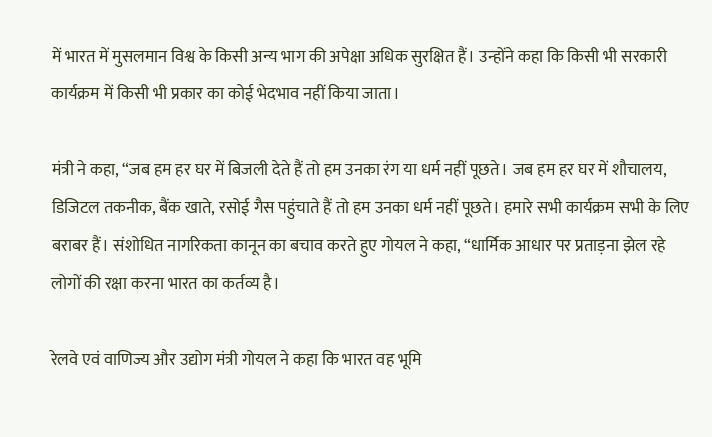में भारत में मुसलमान विश्व के किसी अन्य भाग की अपेक्षा अधिक सुरक्षित हैं। उन्होंने कहा कि किसी भी सरकारी कार्यक्रम में किसी भी प्रकार का कोई भेदभाव नहीं किया जाता।

मंत्री ने कहा, “जब हम हर घर में बिजली देते हैं तो हम उनका रंग या धर्म नहीं पूछते। जब हम हर घर में शौचालय, डिजिटल तकनीक, बैंक खाते, रसोई गैस पहुंचाते हैं तो हम उनका धर्म नहीं पूछते। हमारे सभी कार्यक्रम सभी के लिए बराबर हैं। संशोधित नागरिकता कानून का बचाव करते हुए गोयल ने कहा, “धार्मिक आधार पर प्रताड़ना झेल रहे लोगों की रक्षा करना भारत का कर्तव्य है।

रेलवे एवं वाणिज्य और उद्योग मंत्री गोयल ने कहा कि भारत वह भूमि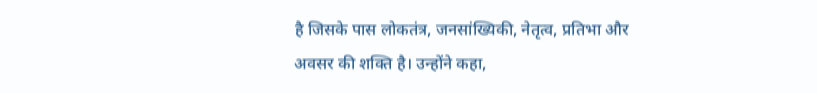है जिसके पास लोकतंत्र, जनसांख्यिकी, नेतृत्व, प्रतिभा और अवसर की शक्ति है। उन्होंने कहा,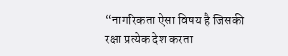“नागरिकता ऐसा विषय है जिसकी रक्षा प्रत्येक देश करता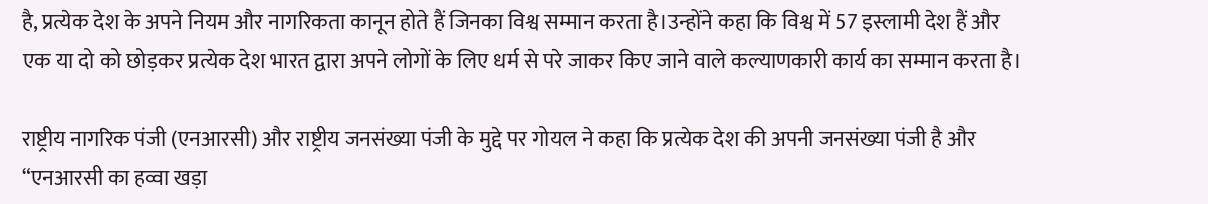है, प्रत्येक देश के अपने नियम और नागरिकता कानून होते हैं जिनका विश्व सम्मान करता है।उन्होंने कहा कि विश्व में 57 इस्लामी देश हैं और एक या दो को छोड़कर प्रत्येक देश भारत द्वारा अपने लोगों के लिए धर्म से परे जाकर किए जाने वाले कल्याणकारी कार्य का सम्मान करता है।

राष्ट्रीय नागरिक पंजी (एनआरसी) और राष्ट्रीय जनसंख्या पंजी के मुद्दे पर गोयल ने कहा कि प्रत्येक देश की अपनी जनसंख्या पंजी है और “एनआरसी का हव्वा खड़ा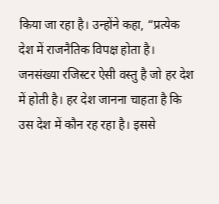किया जा रहा है। उन्होंने कहा, “प्रत्येक देश में राजनैतिक विपक्ष होता है। जनसंख्या रजिस्टर ऐसी वस्तु है जो हर देश में होती है। हर देश जानना चाहता है कि उस देश में कौन रह रहा है। इससे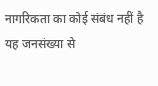नागरिकता का कोई संबंध नहीं है यह जनसंख्या से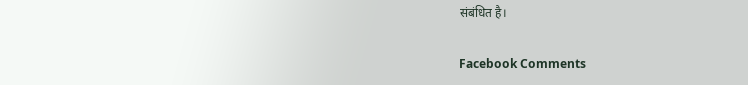संबंधित है।

Facebook Comments